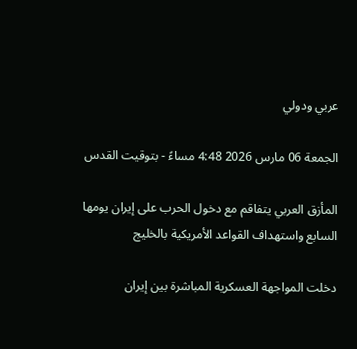عربي ودولي

الجمعة 06 مارس 2026 4:48 مساءً - بتوقيت القدس

المأزق العربي يتفاقم مع دخول الحرب على إيران يومها السابع واستهداف القواعد الأمريكية بالخليج

دخلت المواجهة العسكرية المباشرة بين إيران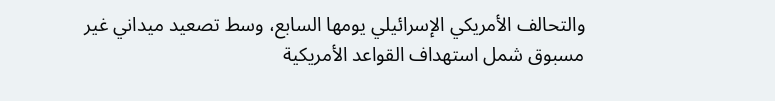والتحالف الأمريكي الإسرائيلي يومها السابع، وسط تصعيد ميداني غير مسبوق شمل استهداف القواعد الأمريكية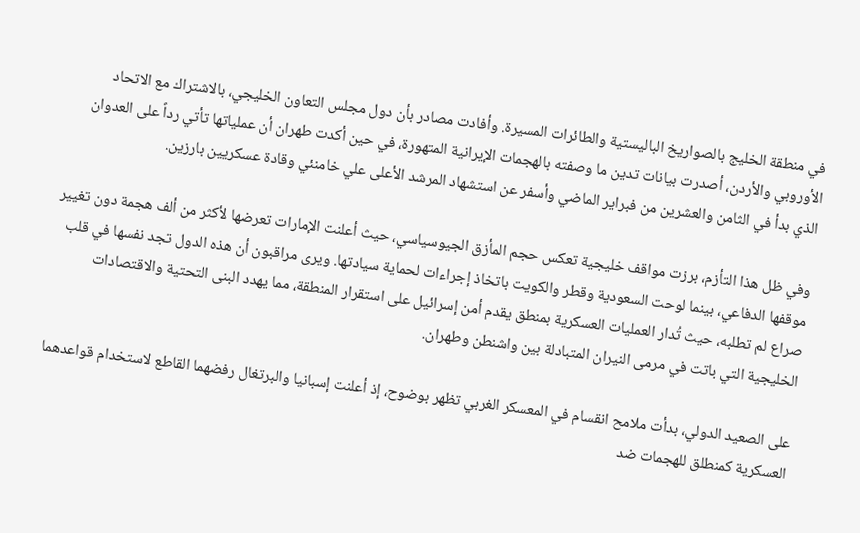في منطقة الخليج بالصواريخ الباليستية والطائرات المسيرة. وأفادت مصادر بأن دول مجلس التعاون الخليجي، بالاشتراك مع الاتحاد الأوروبي والأردن، أصدرت بيانات تدين ما وصفته بالهجمات الإيرانية المتهورة، في حين أكدت طهران أن عملياتها تأتي رداً على العدوان الذي بدأ في الثامن والعشرين من فبراير الماضي وأسفر عن استشهاد المرشد الأعلى علي خامنئي وقادة عسكريين بارزين.

وفي ظل هذا التأزم، برزت مواقف خليجية تعكس حجم المأزق الجيوسياسي، حيث أعلنت الإمارات تعرضها لأكثر من ألف هجمة دون تغيير موقفها الدفاعي، بينما لوحت السعودية وقطر والكويت باتخاذ إجراءات لحماية سيادتها. ويرى مراقبون أن هذه الدول تجد نفسها في قلب صراع لم تطلبه، حيث تُدار العمليات العسكرية بمنطق يقدم أمن إسرائيل على استقرار المنطقة، مما يهدد البنى التحتية والاقتصادات الخليجية التي باتت في مرمى النيران المتبادلة بين واشنطن وطهران.

على الصعيد الدولي، بدأت ملامح انقسام في المعسكر الغربي تظهر بوضوح، إذ أعلنت إسبانيا والبرتغال رفضهما القاطع لاستخدام قواعدهما العسكرية كمنطلق للهجمات ضد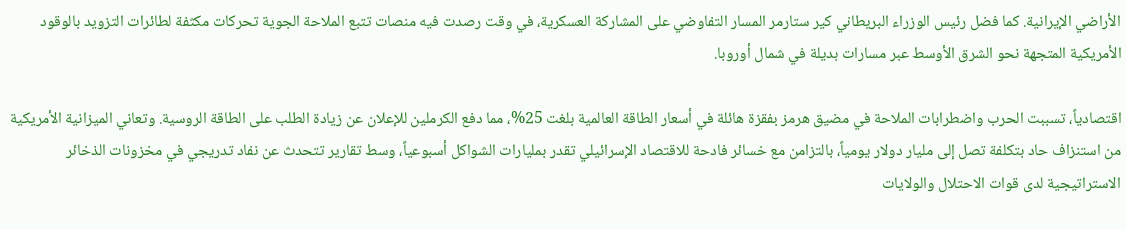الأراضي الإيرانية. كما فضل رئيس الوزراء البريطاني كير ستارمر المسار التفاوضي على المشاركة العسكرية، في وقت رصدت فيه منصات تتبع الملاحة الجوية تحركات مكثفة لطائرات التزويد بالوقود الأمريكية المتجهة نحو الشرق الأوسط عبر مسارات بديلة في شمال أوروبا.

اقتصادياً، تسببت الحرب واضطرابات الملاحة في مضيق هرمز بفقزة هائلة في أسعار الطاقة العالمية بلغت 25%، مما دفع الكرملين للإعلان عن زيادة الطلب على الطاقة الروسية. وتعاني الميزانية الأمريكية من استنزاف حاد بتكلفة تصل إلى مليار دولار يومياً، بالتزامن مع خسائر فادحة للاقتصاد الإسرائيلي تقدر بمليارات الشواكل أسبوعياً، وسط تقارير تتحدث عن نفاد تدريجي في مخزونات الذخائر الاستراتيجية لدى قوات الاحتلال والولايات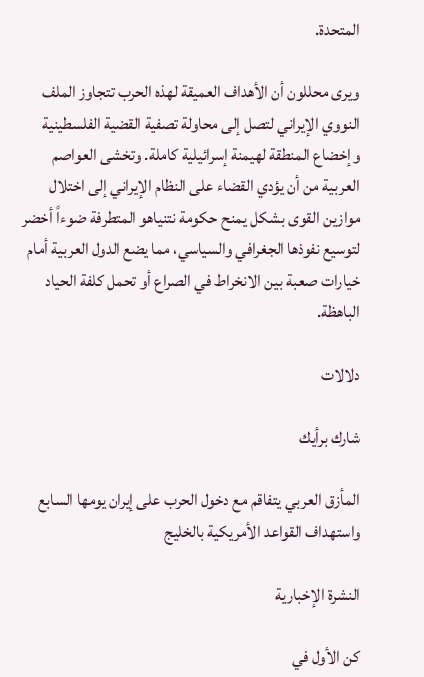المتحدة.

ويرى محللون أن الأهداف العميقة لهذه الحرب تتجاوز الملف النووي الإيراني لتصل إلى محاولة تصفية القضية الفلسطينية وإخضاع المنطقة لهيمنة إسرائيلية كاملة. وتخشى العواصم العربية من أن يؤدي القضاء على النظام الإيراني إلى اختلال موازين القوى بشكل يمنح حكومة نتنياهو المتطرفة ضوءاً أخضر لتوسيع نفوذها الجغرافي والسياسي، مما يضع الدول العربية أمام خيارات صعبة بين الانخراط في الصراع أو تحمل كلفة الحياد الباهظة.

دلالات

شارك برأيك

المأزق العربي يتفاقم مع دخول الحرب على إيران يومها السابع واستهداف القواعد الأمريكية بالخليج

النشرة الإخبارية

كن الأول في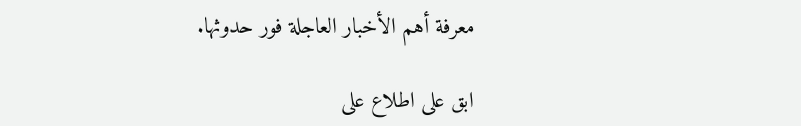معرفة أهم الأخبار العاجلة فور حدوثها.

ابق على اطلاع على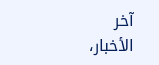آخر الأخبار،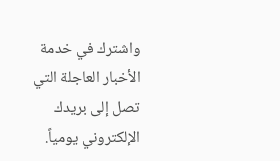واشترك في خدمة الأخبار العاجلة التي تصل إلى بريدك الإلكتروني يومياً.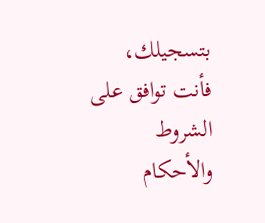بتسجيلك، فأنت توافق على الشروط والأحكام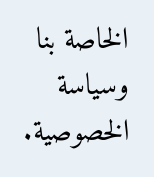الخاصة بنا وسياسة الخصوصية.